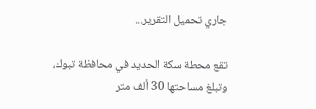جاري تحميل التقرير...

تقع محطة سكة الحديد في محافظة تبوك، وتبلغ مساحتها 30 ألف متر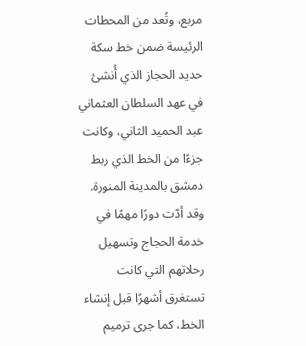مربع، وتُعد من المحطات الرئيسة ضمن خط سكة حديد الحجاز الذي أُنشئ في عهد السلطان العثماني عبد الحميد الثاني، وكانت جزءًا من الخط الذي ربط دمشق بالمدينة المنورة. وقد أدّت دورًا مهمًا في خدمة الحجاج وتسهيل رحلاتهم التي كانت تستغرق أشهرًا قبل إنشاء الخط، كما جرى ترميم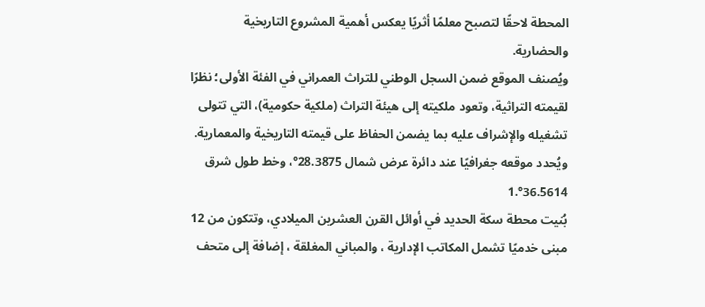المحطة لاحقًا لتصبح معلمًا أثريًا يعكس أهمية المشروع التاريخية والحضارية.
ويُصنف الموقع ضمن السجل الوطني للتراث العمراني في الفئة الأولى؛ نظرًا لقيمته التراثية، وتعود ملكيته إلى هيئة التراث (ملكية حكومية)، التي تتولى تشغيله والإشراف عليه بما يضمن الحفاظ على قيمته التاريخية والمعمارية.
ويُحدد موقعه جغرافيًا عند دائرة عرض شمال 28.3875°، وخط طول شرق 36.5614°.1
بُنيت محطة سكة الحديد في أوائل القرن العشرين الميلادي، وتتكون من 12 مبنى خدميًا تشمل المكاتب الإدارية ، والمباني المغلقة ، إضافة إلى متحف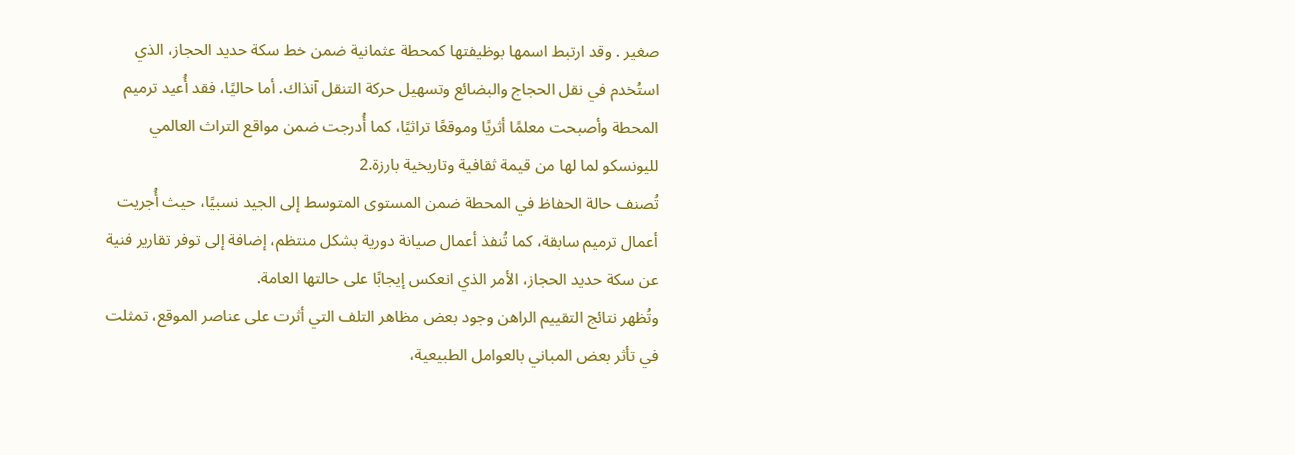صغير . وقد ارتبط اسمها بوظيفتها كمحطة عثمانية ضمن خط سكة حديد الحجاز، الذي استُخدم في نقل الحجاج والبضائع وتسهيل حركة التنقل آنذاك. أما حاليًا، فقد أُعيد ترميم المحطة وأصبحت معلمًا أثريًا وموقعًا تراثيًا، كما أُدرجت ضمن مواقع التراث العالمي لليونسكو لما لها من قيمة ثقافية وتاريخية بارزة.2
تُصنف حالة الحفاظ في المحطة ضمن المستوى المتوسط إلى الجيد نسبيًا، حيث أُجريت أعمال ترميم سابقة، كما تُنفذ أعمال صيانة دورية بشكل منتظم، إضافة إلى توفر تقارير فنية عن سكة حديد الحجاز، الأمر الذي انعكس إيجابًا على حالتها العامة.
وتُظهر نتائج التقييم الراهن وجود بعض مظاهر التلف التي أثرت على عناصر الموقع، تمثلت في تأثر بعض المباني بالعوامل الطبيعية،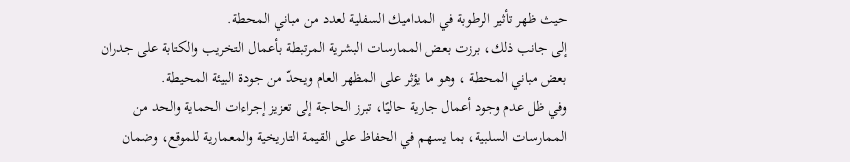حيث ظهر تأثير الرطوبة في المداميك السفلية لعدد من مباني المحطة.
إلى جانب ذلك، برزت بعض الممارسات البشرية المرتبطة بأعمال التخريب والكتابة على جدران بعض مباني المحطة ، وهو ما يؤثر على المظهر العام ويحدّ من جودة البيئة المحيطة.
وفي ظل عدم وجود أعمال جارية حاليًا، تبرز الحاجة إلى تعزيز إجراءات الحماية والحد من الممارسات السلبية، بما يسهم في الحفاظ على القيمة التاريخية والمعمارية للموقع، وضمان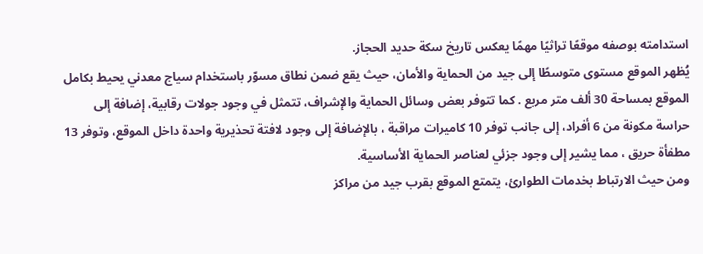استدامته بوصفه موقعًا تراثيًا مهمًا يعكس تاريخ سكة حديد الحجاز.
يُظهر الموقع مستوى متوسطًا إلى جيد من الحماية والأمان، حيث يقع ضمن نطاق مسوّر باستخدام سياج معدني يحيط بكامل الموقع بمساحة 30 ألف متر مربع . كما تتوفر بعض وسائل الحماية والإشراف، تتمثل في وجود جولات رقابية، إضافة إلى حراسة مكونة من 6 أفراد، إلى جانب توفر 10 كاميرات مراقبة ، بالإضافة إلى وجود لافتة تحذيرية واحدة داخل الموقع، وتوفر 13 مطفأة حريق ، مما يشير إلى وجود جزئي لعناصر الحماية الأساسية.
ومن حيث الارتباط بخدمات الطوارئ، يتمتع الموقع بقرب جيد من مراكز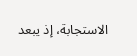الاستجابة، إذ يبعد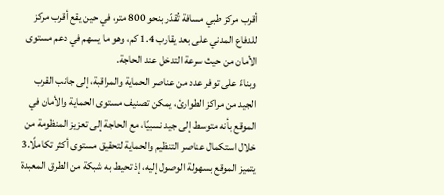أقرب مركز طبي مسافة تُقدّر بنحو 800 متر، في حين يقع أقرب مركز للدفاع المدني على بعد يقارب 1.4 كم، وهو ما يسهم في دعم مستوى الأمان من حيث سرعة التدخل عند الحاجة.
وبناءً على توفر عدد من عناصر الحماية والمراقبة، إلى جانب القرب الجيد من مراكز الطوارئ، يمكن تصنيف مستوى الحماية والأمان في الموقع بأنه متوسط إلى جيد نسبيًا، مع الحاجة إلى تعزيز المنظومة من خلال استكمال عناصر التنظيم والحماية لتحقيق مستوى أكثر تكاملًا.3
يتميز الموقع بسهولة الوصول إليه، إذ تحيط به شبكة من الطرق المعبدة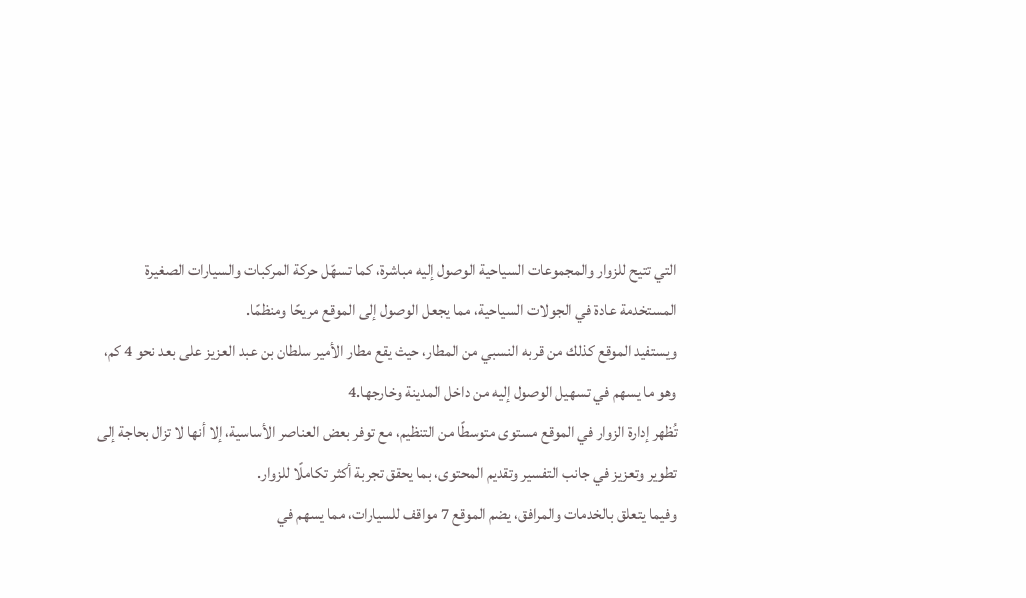التي تتيح للزوار والمجموعات السياحية الوصول إليه مباشرة، كما تسهّل حركة المركبات والسيارات الصغيرة المستخدمة عادة في الجولات السياحية، مما يجعل الوصول إلى الموقع مريحًا ومنظمًا.
ويستفيد الموقع كذلك من قربه النسبي من المطار، حيث يقع مطار الأمير سلطان بن عبد العزيز على بعد نحو 4 كم، وهو ما يسهم في تسهيل الوصول إليه من داخل المدينة وخارجها.4
تُظهر إدارة الزوار في الموقع مستوى متوسطًا من التنظيم، مع توفر بعض العناصر الأساسية، إلا أنها لا تزال بحاجة إلى تطوير وتعزيز في جانب التفسير وتقديم المحتوى، بما يحقق تجربة أكثر تكاملًا للزوار.
وفيما يتعلق بالخدمات والمرافق، يضم الموقع 7 مواقف للسيارات، مما يسهم في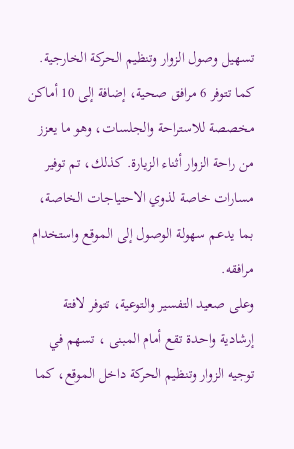تسهيل وصول الزوار وتنظيم الحركة الخارجية. كما تتوفر 6 مرافق صحية، إضافة إلى 10 أماكن مخصصة للاستراحة والجلسات، وهو ما يعزز من راحة الزوار أثناء الزيارة. كذلك، تم توفير مسارات خاصة لذوي الاحتياجات الخاصة، بما يدعم سهولة الوصول إلى الموقع واستخدام مرافقه.
وعلى صعيد التفسير والتوعية، تتوفر لافتة إرشادية واحدة تقع أمام المبنى ، تسهم في توجيه الزوار وتنظيم الحركة داخل الموقع، كما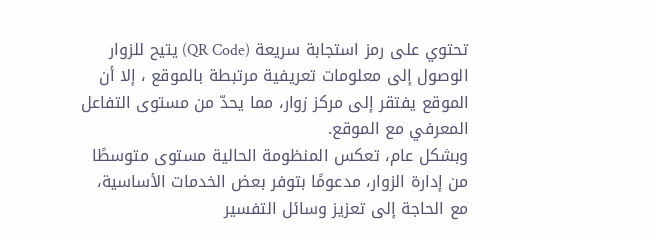تحتوي على رمز استجابة سريعة (QR Code) يتيح للزوار الوصول إلى معلومات تعريفية مرتبطة بالموقع ، إلا أن الموقع يفتقر إلى مركز زوار، مما يحدّ من مستوى التفاعل المعرفي مع الموقع.
وبشكل عام، تعكس المنظومة الحالية مستوى متوسطًا من إدارة الزوار، مدعومًا بتوفر بعض الخدمات الأساسية، مع الحاجة إلى تعزيز وسائل التفسير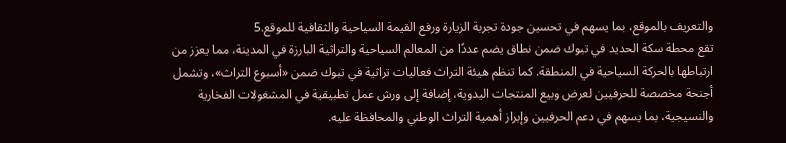والتعريف بالموقع، بما يسهم في تحسين جودة تجربة الزيارة ورفع القيمة السياحية والثقافية للموقع.5
تقع محطة سكة الحديد في تبوك ضمن نطاق يضم عددًا من المعالم السياحية والتراثية البارزة في المدينة، مما يعزز من ارتباطها بالحركة السياحية في المنطقة. كما تنظم هيئة التراث فعاليات تراثية في تبوك ضمن «أسبوع التراث»، وتشمل أجنحة مخصصة للحرفيين لعرض وبيع المنتجات اليدوية، إضافة إلى ورش عمل تطبيقية في المشغولات الفخارية والنسيجية، بما يسهم في دعم الحرفيين وإبراز أهمية التراث الوطني والمحافظة عليه.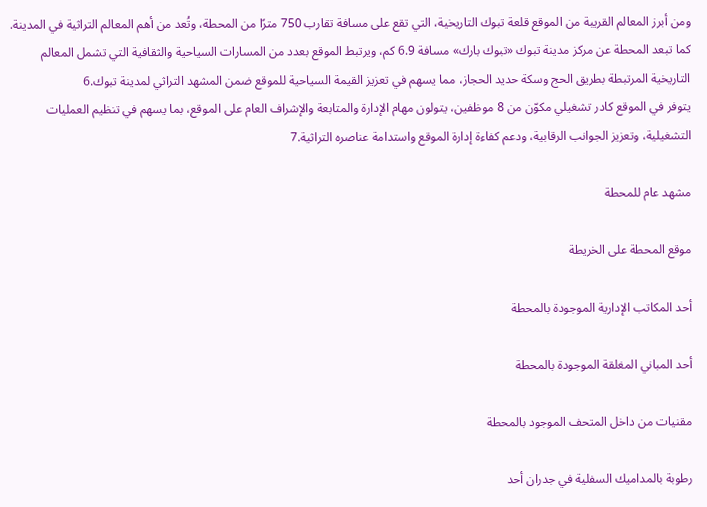ومن أبرز المعالم القريبة من الموقع قلعة تبوك التاريخية، التي تقع على مسافة تقارب 750 مترًا من المحطة، وتُعد من أهم المعالم التراثية في المدينة. كما تبعد المحطة عن مركز مدينة تبوك «تبوك بارك» مسافة 6.9 كم، ويرتبط الموقع بعدد من المسارات السياحية والثقافية التي تشمل المعالم التاريخية المرتبطة بطريق الحج وسكة حديد الحجاز، مما يسهم في تعزيز القيمة السياحية للموقع ضمن المشهد التراثي لمدينة تبوك.6
يتوفر في الموقع كادر تشغيلي مكوّن من 8 موظفين، يتولون مهام الإدارة والمتابعة والإشراف العام على الموقع، بما يسهم في تنظيم العمليات التشغيلية، وتعزيز الجوانب الرقابية، ودعم كفاءة إدارة الموقع واستدامة عناصره التراثية.7

مشهد عام للمحطة

موقع المحطة على الخريطة

أحد المكاتب الإدارية الموجودة بالمحطة

أحد المباني المغلقة الموجودة بالمحطة

مقنيات من داخل المتحف الموجود بالمحطة

رطوبة بالمداميك السفلية في جدران أحد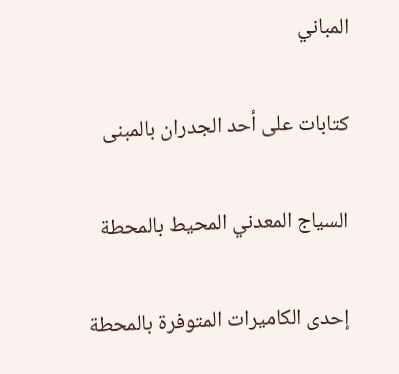المباني

كتابات على أحد الجدران بالمبنى

السياج المعدني المحيط بالمحطة

إحدى الكاميرات المتوفرة بالمحطة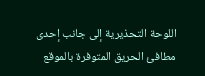اللوحة التحذيرية إلى جانب إحدى مطافئ الحريق المتوفرة بالموقع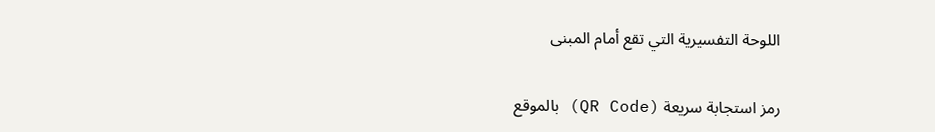اللوحة التفسيرية التي تقع أمام المبنى

رمز استجابة سريعة (QR Code) بالموقع